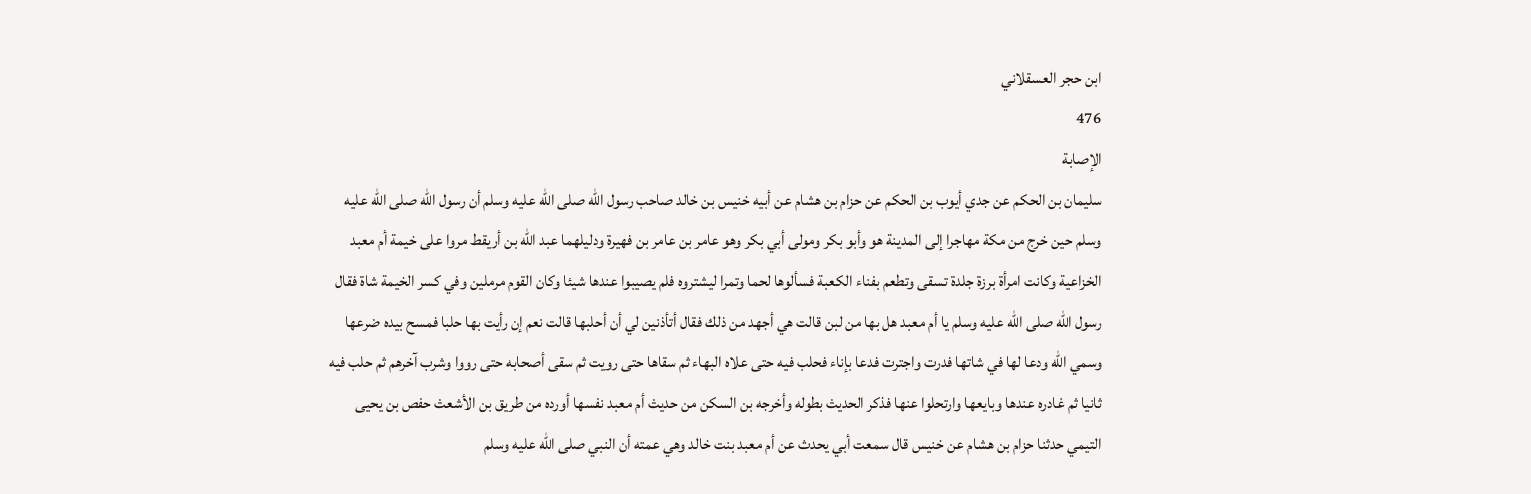ابن حجر العسقلاني
476
الإصابة
سليمان بن الحكم عن جدي أيوب بن الحكم عن حزام بن هشام عن أبيه خنيس بن خالد صاحب رسول الله صلى الله عليه وسلم أن رسول الله صلى الله عليه وسلم حين خرج من مكة مهاجرا إلى المدينة هو وأبو بكر ومولى أبي بكر وهو عامر بن عامر بن فهيرة ودليلهما عبد الله بن أريقط مروا على خيمة أم معبد الخزاعية وكانت امرأة برزة جلدة تسقى وتطعم بفناء الكعبة فسألوها لحما وتمرا ليشتروه فلم يصيبوا عندها شيئا وكان القوم مرملين وفي كسر الخيمة شاة فقال رسول الله صلى الله عليه وسلم يا أم معبد هل بها من لبن قالت هي أجهد من ذلك فقال أتأذنين لي أن أحلبها قالت نعم إن رأيت بها حلبا فمسح بيده ضرعها وسمي الله ودعا لها في شاتها فدرت واجترت فدعا بإناء فحلب فيه حتى علاه البهاء ثم سقاها حتى رويت ثم سقى أصحابه حتى رووا وشرب آخرهم ثم حلب فيه ثانيا ثم غادره عندها وبايعها وارتحلوا عنها فذكر الحديث بطوله وأخرجه بن السكن من حديث أم معبد نفسها أورده من طريق بن الأشعث حفص بن يحيى التيمي حدثنا حزام بن هشام عن خنيس قال سمعت أبي يحدث عن أم معبد بنت خالد وهي عمته أن النبي صلى الله عليه وسلم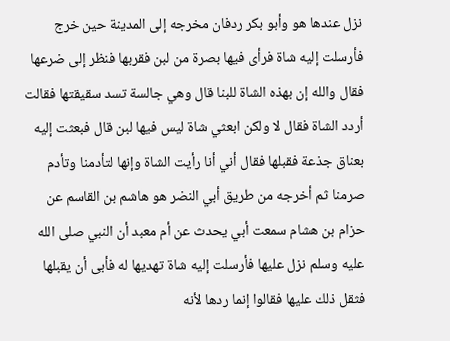نزل عندها هو وأبو بكر ردفان مخرجه إلى المدينة حين خرج فأرسلت إليه شاة فرأى فيها بصرة من لبن فقربها فنظر إلى ضرعها فقال والله إن بهذه الشاة للبنا قال وهي جالسة تسد سقيقتها فقالت أردد الشاة فقال لا ولكن ابعثي شاة ليس فيها لبن قال فبعثت إليه بعناق جذعة فقبلها فقال أني أنا رأيت الشاة وإنها لتأدمنا وتأدم صرمنا ثم أخرجه من طريق أبي النضر هو هاشم بن القاسم عن حزام بن هشام سمعت أبي يحدث عن أم معبد أن النبي صلى الله عليه وسلم نزل عليها فأرسلت إليه شاة تهديها له فأبى أن يقبلها فثقل ذلك عليها فقالوا إنما ردها لأنه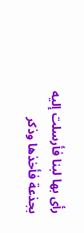رأى بها لبنا فأرسلت إليه بجذعة فأخذها وذكر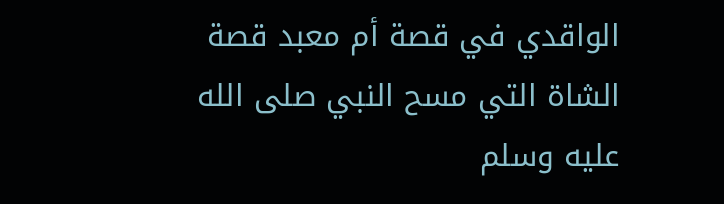الواقدي في قصة أم معبد قصة الشاة التي مسح النبي صلى الله عليه وسلم